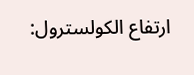ارتفاع الكولسترول: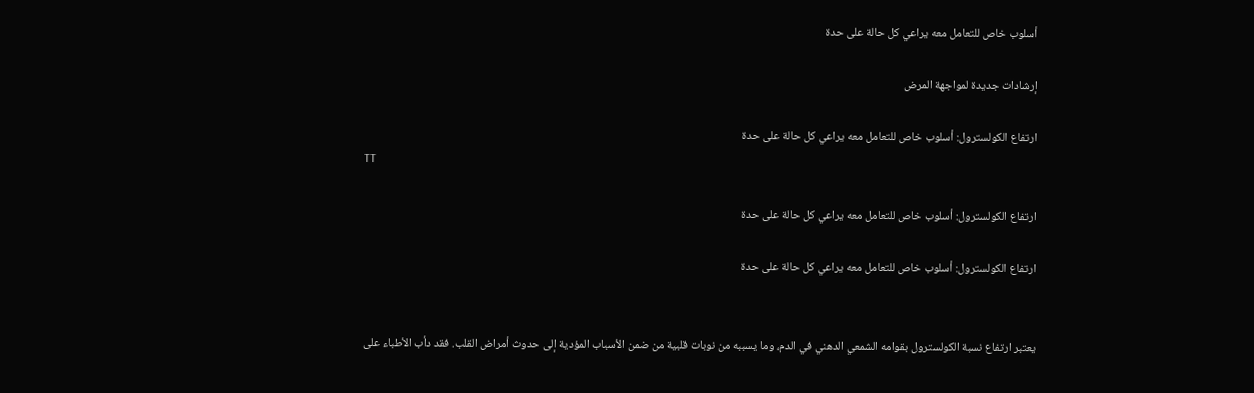أسلوب خاص للتعامل معه يراعي كل حالة على حدة

إرشادات جديدة لمواجهة المرض

ارتفاع الكولسترول: أسلوب خاص للتعامل معه يراعي كل حالة على حدة
TT

ارتفاع الكولسترول: أسلوب خاص للتعامل معه يراعي كل حالة على حدة

ارتفاع الكولسترول: أسلوب خاص للتعامل معه يراعي كل حالة على حدة


يعتبر ارتفاع نسبة الكولسترول بقوامه الشمعي الدهني في الدم، وما يسببه من نوبات قلبية من ضمن الأسباب المؤدية إلى حدوث أمراض القلب. فقد دأب الأطباء على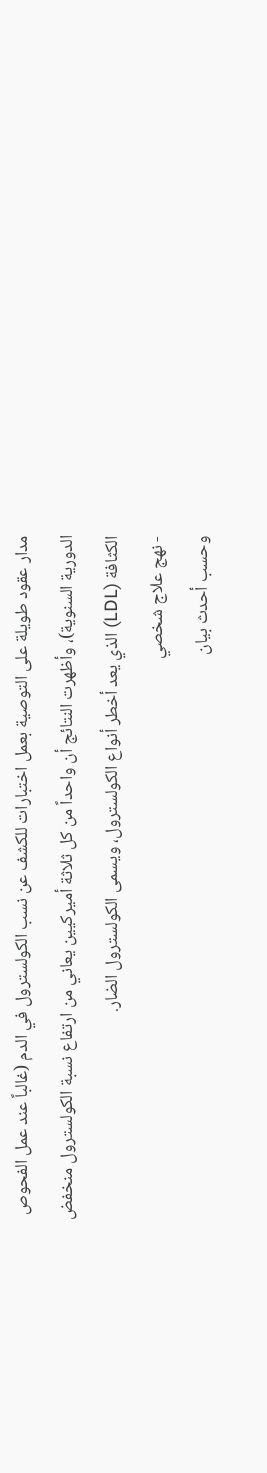مدار عقود طويلة على التوصية بعمل اختبارات للكشف عن نسب الكولسترول في الدم (غالباً عند عمل الفحوص الدورية السنوية)، وأظهرت النتائج أن واحداً من كل ثلاثة أميركيين يعاني من ارتفاع نسبة الكولسترول منخفض الكثافة (LDL) الذي يعد أخطر أنواع الكولسترول، ويسمى الكولسترول الضار.
- نهج علاج شخصي
وحسب أحدث بيان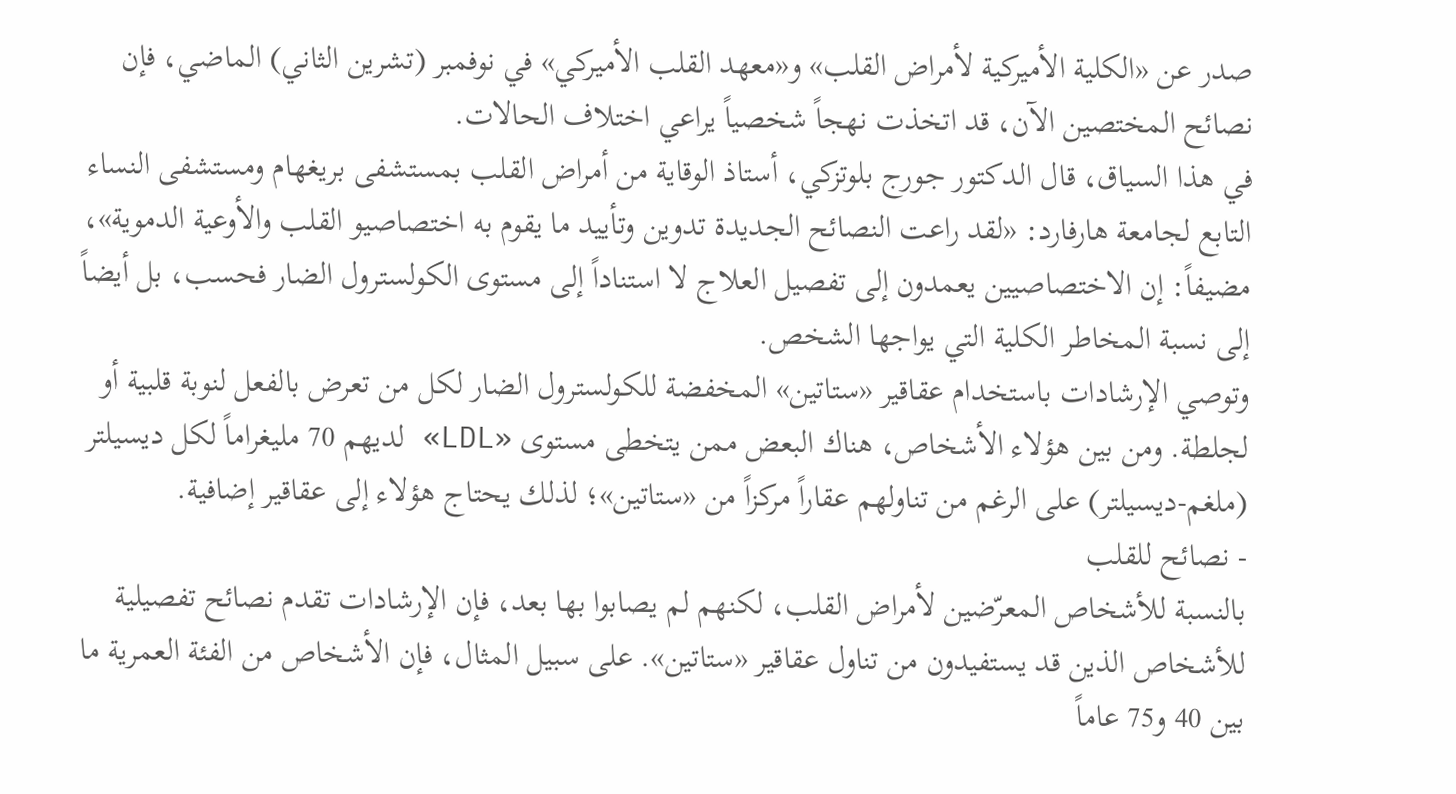صدر عن «الكلية الأميركية لأمراض القلب» و«معهد القلب الأميركي» في نوفمبر (تشرين الثاني) الماضي، فإن نصائح المختصين الآن، قد اتخذت نهجاً شخصياً يراعي اختلاف الحالات.
في هذا السياق، قال الدكتور جورج بلوتزكي، أستاذ الوقاية من أمراض القلب بمستشفى بريغهام ومستشفى النساء التابع لجامعة هارفارد: «لقد راعت النصائح الجديدة تدوين وتأييد ما يقوم به اختصاصيو القلب والأوعية الدموية»، مضيفاً: إن الاختصاصيين يعمدون إلى تفصيل العلاج لا استناداً إلى مستوى الكولسترول الضار فحسب، بل أيضاً إلى نسبة المخاطر الكلية التي يواجها الشخص.
وتوصي الإرشادات باستخدام عقاقير «ستاتين» المخفضة للكولسترول الضار لكل من تعرض بالفعل لنوبة قلبية أو لجلطة. ومن بين هؤلاء الأشخاص، هناك البعض ممن يتخطى مستوى «LDL» لديهم 70 مليغراماً لكل ديسيلتر (ملغم-ديسيلتر) على الرغم من تناولهم عقاراً مركزاً من «ستاتين»؛ لذلك يحتاج هؤلاء إلى عقاقير إضافية.
- نصائح للقلب
بالنسبة للأشخاص المعرّضين لأمراض القلب، لكنهم لم يصابوا بها بعد، فإن الإرشادات تقدم نصائح تفصيلية للأشخاص الذين قد يستفيدون من تناول عقاقير «ستاتين». على سبيل المثال، فإن الأشخاص من الفئة العمرية ما بين 40 و75 عاماً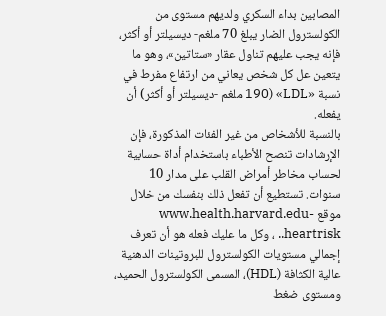المصابين بداء السكري ولديهم مستوى من الكولسترول الضار يبلغ 70 ملغم- ديسيلتر أو أكثر، فإنه يجب عليهم تناول عقار «ستاتين»، وهو ما يتعين عل كل شخص يعاني من ارتفاع مفرط في نسبة «LDL» (190 ملغم -ديسيلتر أو أكثر) أن يفعله.
بالنسبة للأشخاص من غير الفئات المذكورة، فإن الإرشادات تنصح الأطباء باستخدام أداة حسابية لحساب مخاطر أمراض القلب على مدار 10 سنوات. تستطيع أن تفعل ذلك بنفسك من خلال موقع www.health.harvard.edu-heartrisk.. ، وكل ما عليك فعله هو أن تعرف إجمالي مستويات الكولسترول للبروتينات الدهنية عالية الكثافة (HDL)، المسمى الكولسترول الحميد، ومستوى ضغط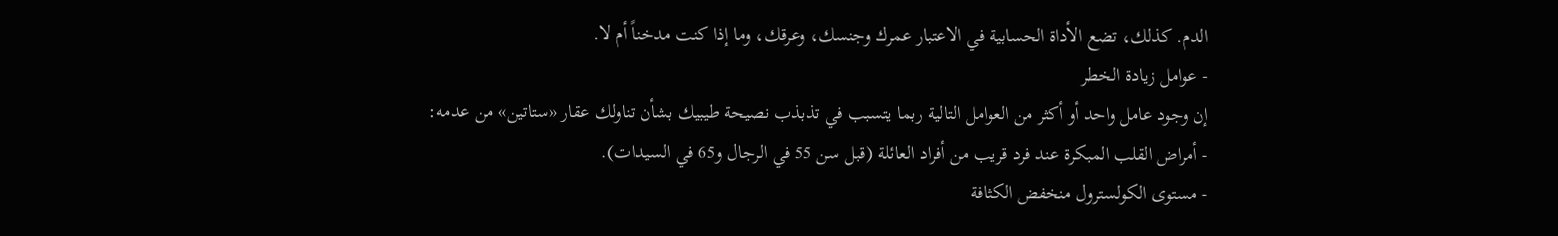الدم. كذلك، تضع الأداة الحسابية في الاعتبار عمرك وجنسك، وعرقك، وما إذا كنت مدخناً أم لا.
- عوامل زيادة الخطر
إن وجود عامل واحد أو أكثر من العوامل التالية ربما يتسبب في تذبذب نصيحة طيبيك بشأن تناولك عقار «ستاتين» من عدمه:
- أمراض القلب المبكرة عند فرد قريب من أفراد العائلة (قبل سن 55 في الرجال و65 في السيدات).
- مستوى الكولسترول منخفض الكثافة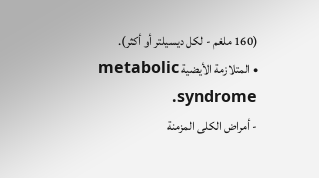(160 ملغم - لكل ديسيلتر أو أكثر).
• المتلازمة الأيضية metabolic syndrome.
- أمراض الكلى المزمنة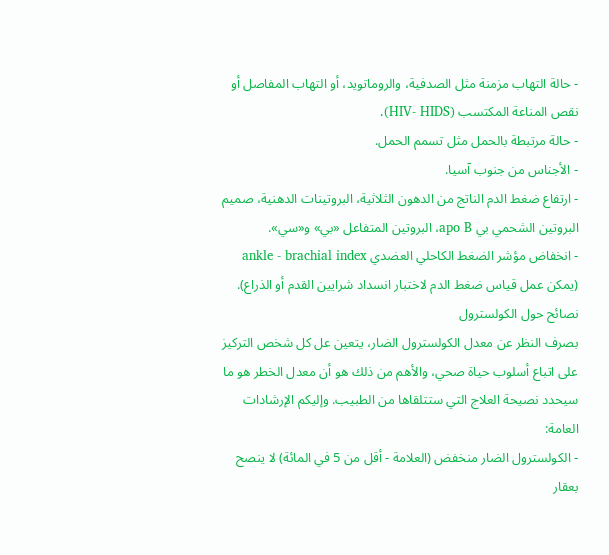- حالة التهاب مزمنة مثل الصدفية، والروماتويد، أو التهاب المفاصل أو نقص المناعة المكتسب (HIV- HIDS).
- حالة مرتبطة بالحمل مثل تسمم الحمل.
- الأجناس من جنوب آسيا.
- ارتفاع ضغط الدم الناتج من الدهون الثلاثية، البروتينات الدهنية، صميم البروتين الشحمي بي apo B، البروتين المتفاعل «بي» و«سي».
- انخفاض مؤشر الضغط الكاحلي العضدي ankle - brachial index (يمكن عمل قياس ضغط الدم لاختبار انسداد شرايين القدم أو الذراع).
نصائح حول الكولسترول
بصرف النظر عن معدل الكولسترول الضار، يتعين عل كل شخص التركيز على اتباع أسلوب حياة صحي، والأهم من ذلك هو أن معدل الخطر هو ما سيحدد نصيحة العلاج التي ستتلقاها من الطبيب. وإليكم الإرشادات العامة:
- الكولسترول الضار منخفض (العلامة - أقل من 5 في المائة) لا ينصح بعقار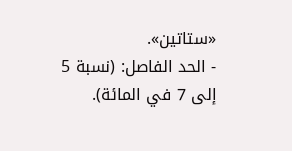«ستاتين».
- الحد الفاصل: (نسبة 5 إلى 7 في المائة).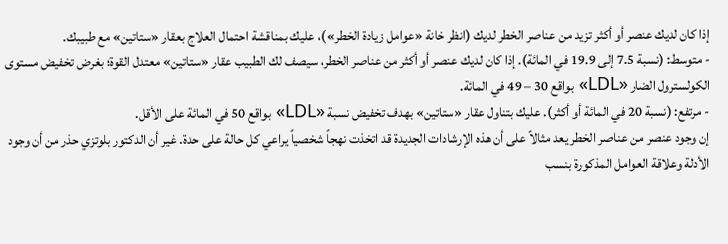إذا كان لديك عنصر أو أكثر تزيد من عناصر الخطر لديك (انظر خانة «عوامل زيادة الخطر»)، عليك بمناقشة احتمال العلاج بعقار «ستاتين» مع طبيبك.
- متوسط: (نسبة 7.5 إلى 19.9 في المائة). إذا كان لديك عنصر أو أكثر من عناصر الخطر، سيصف لك الطبيب عقار «ستاتين» معتدل القوة؛ بغرض تخفيض مستوى الكولسترول الضار «LDL» بواقع 30 – 49 في المائة.
- مرتفع: (نسبة 20 في المائة أو أكثر). عليك بتناول عقار «ستاتين» بهدف تخفيض نسبة «LDL» بواقع 50 في المائة على الأقل.
إن وجود عنصر من عناصر الخطر يعد مثالاً على أن هذه الإرشادات الجديدة قد اتخذت نهجاً شخصياً يراعي كل حالة على حدة. غير أن الدكتور بلوتزي حذر من أن وجود الأدلة وعلاقة العوامل المذكورة بنسب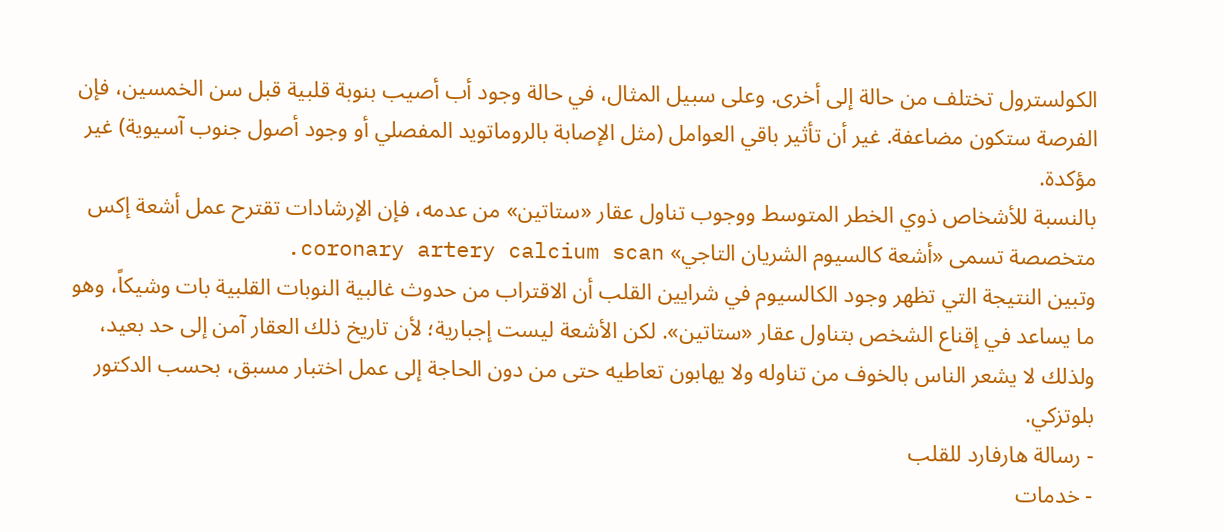الكولسترول تختلف من حالة إلى أخرى. وعلى سبيل المثال، في حالة وجود أب أصيب بنوبة قلبية قبل سن الخمسين، فإن الفرصة ستكون مضاعفة. غير أن تأثير باقي العوامل (مثل الإصابة بالروماتويد المفصلي أو وجود أصول جنوب آسيوية) غير مؤكدة.
بالنسبة للأشخاص ذوي الخطر المتوسط ووجوب تناول عقار «ستاتين» من عدمه، فإن الإرشادات تقترح عمل أشعة إكس متخصصة تسمى «أشعة كالسيوم الشريان التاجي» coronary artery calcium scan.
وتبين النتيجة التي تظهر وجود الكالسيوم في شرايين القلب أن الاقتراب من حدوث غالبية النوبات القلبية بات وشيكاً، وهو ما يساعد في إقناع الشخص بتناول عقار «ستاتين». لكن الأشعة ليست إجبارية؛ لأن تاريخ ذلك العقار آمن إلى حد بعيد، ولذلك لا يشعر الناس بالخوف من تناوله ولا يهابون تعاطيه حتى من دون الحاجة إلى عمل اختبار مسبق، بحسب الدكتور بلوتزكي.
- رسالة هارفارد للقلب
- خدمات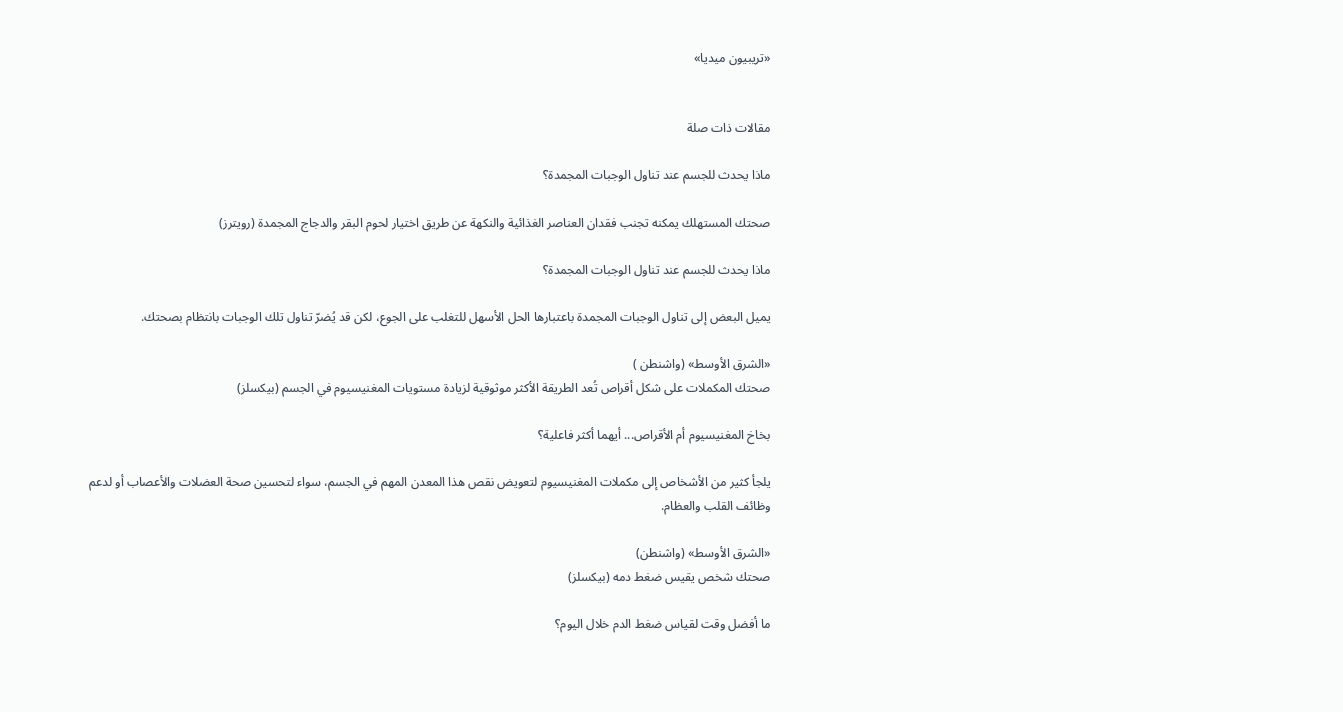«تريبيون ميديا»


مقالات ذات صلة

ماذا يحدث للجسم عند تناول الوجبات المجمدة؟

صحتك المستهلك يمكنه تجنب فقدان العناصر الغذائية والنكهة عن طريق اختيار لحوم البقر والدجاج المجمدة (رويترز)

ماذا يحدث للجسم عند تناول الوجبات المجمدة؟

يميل البعض إلى تناول الوجبات المجمدة باعتبارها الحل الأسهل للتغلب على الجوع، لكن قد يُضرّ تناول تلك الوجبات بانتظام بصحتك.

«الشرق الأوسط» (واشنطن )
صحتك المكملات على شكل أقراص تُعد الطريقة الأكثر موثوقية لزيادة مستويات المغنيسيوم في الجسم (بيكسلز)

بخاخ المغنيسيوم أم الأقراص... أيهما أكثر فاعلية؟

يلجأ كثير من الأشخاص إلى مكملات المغنيسيوم لتعويض نقص هذا المعدن المهم في الجسم، سواء لتحسين صحة العضلات والأعصاب أو لدعم وظائف القلب والعظام.

«الشرق الأوسط» (واشنطن)
صحتك شخص يقيس ضغط دمه (بيكسلز)

ما أفضل وقت لقياس ضغط الدم خلال اليوم؟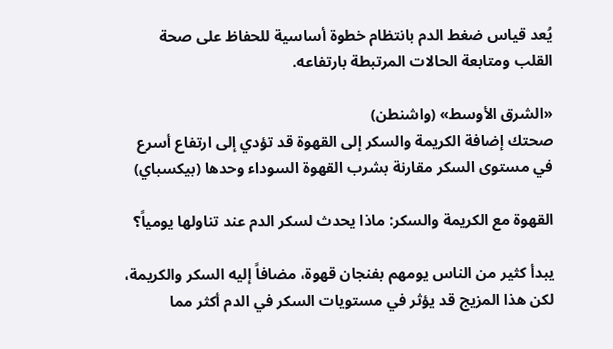يُعد قياس ضغط الدم بانتظام خطوة أساسية للحفاظ على صحة القلب ومتابعة الحالات المرتبطة بارتفاعه.

«الشرق الأوسط» (واشنطن)
صحتك إضافة الكريمة والسكر إلى القهوة قد تؤدي إلى ارتفاع أسرع في مستوى السكر مقارنة بشرب القهوة السوداء وحدها (بيكسباي)

القهوة مع الكريمة والسكر: ماذا يحدث لسكر الدم عند تناولها يومياً؟

يبدأ كثير من الناس يومهم بفنجان قهوة، مضافاً إليه السكر والكريمة، لكن هذا المزيج قد يؤثر في مستويات السكر في الدم أكثر مما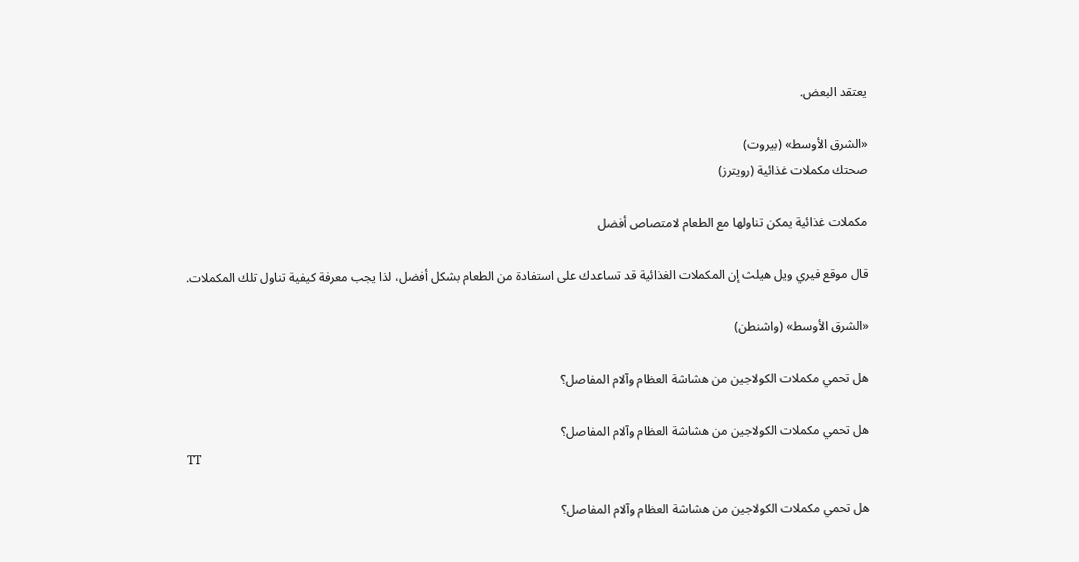يعتقد البعض.

«الشرق الأوسط» (بيروت)
صحتك مكملات غذائية (رويترز)

مكملات غذائية يمكن تناولها مع الطعام لامتصاص أفضل

قال موقع فيري ويل هيلث إن المكملات الغذائية قد تساعدك على استفادة من الطعام بشكل أفضل، لذا يجب معرفة كيفية تناول تلك المكملات.

«الشرق الأوسط» (واشنطن)

هل تحمي مكملات الكولاجين من هشاشة العظام وآلام المفاصل؟

هل تحمي مكملات الكولاجين من هشاشة العظام وآلام المفاصل؟
TT

هل تحمي مكملات الكولاجين من هشاشة العظام وآلام المفاصل؟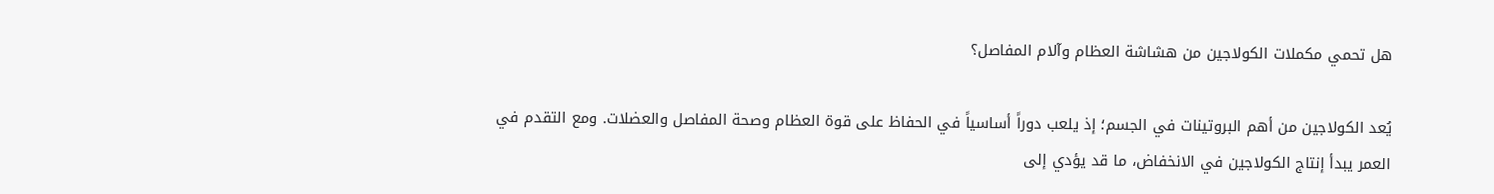هل تحمي مكملات الكولاجين من هشاشة العظام وآلام المفاصل؟

يُعد الكولاجين من أهم البروتينات في الجسم؛ إذ يلعب دوراً أساسياً في الحفاظ على قوة العظام وصحة المفاصل والعضلات. ومع التقدم في العمر يبدأ إنتاج الكولاجين في الانخفاض، ما قد يؤدي إلى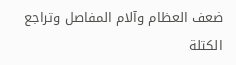ضعف العظام وآلام المفاصل وتراجع الكتلة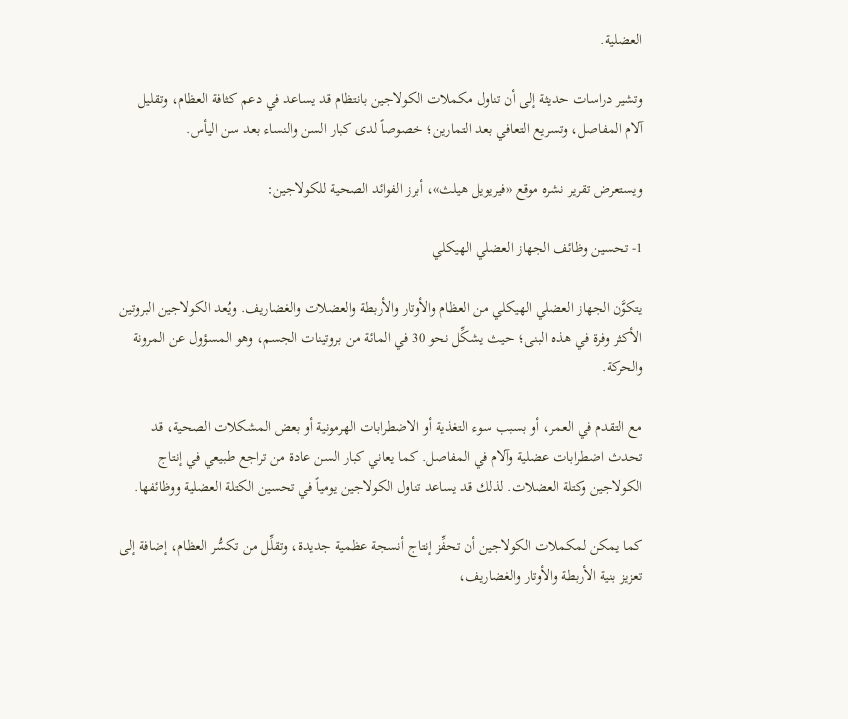العضلية.

وتشير دراسات حديثة إلى أن تناول مكملات الكولاجين بانتظام قد يساعد في دعم كثافة العظام، وتقليل آلام المفاصل، وتسريع التعافي بعد التمارين؛ خصوصاً لدى كبار السن والنساء بعد سن اليأس.

ويستعرض تقرير نشره موقع «فيريويل هيلث»، أبرز الفوائد الصحية للكولاجين:

1- تحسين وظائف الجهاز العضلي الهيكلي

يتكوَّن الجهاز العضلي الهيكلي من العظام والأوتار والأربطة والعضلات والغضاريف. ويُعد الكولاجين البروتين الأكثر وفرة في هذه البنى؛ حيث يشكِّل نحو 30 في المائة من بروتينات الجسم، وهو المسؤول عن المرونة والحركة.

مع التقدم في العمر، أو بسبب سوء التغذية أو الاضطرابات الهرمونية أو بعض المشكلات الصحية، قد تحدث اضطرابات عضلية وآلام في المفاصل. كما يعاني كبار السن عادة من تراجع طبيعي في إنتاج الكولاجين وكتلة العضلات. لذلك قد يساعد تناول الكولاجين يومياً في تحسين الكتلة العضلية ووظائفها.

كما يمكن لمكملات الكولاجين أن تحفِّز إنتاج أنسجة عظمية جديدة، وتقلِّل من تكسُّر العظام، إضافة إلى تعزيز بنية الأربطة والأوتار والغضاريف،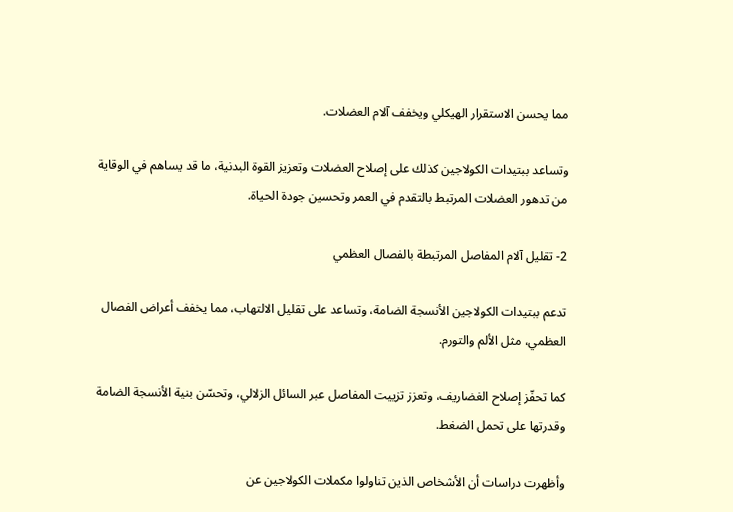مما يحسن الاستقرار الهيكلي ويخفف آلام العضلات.

وتساعد ببتيدات الكولاجين كذلك على إصلاح العضلات وتعزيز القوة البدنية، ما قد يساهم في الوقاية من تدهور العضلات المرتبط بالتقدم في العمر وتحسين جودة الحياة.

2- تقليل آلام المفاصل المرتبطة بالفصال العظمي

تدعم ببتيدات الكولاجين الأنسجة الضامة، وتساعد على تقليل الالتهاب، مما يخفف أعراض الفصال العظمي، مثل الألم والتورم.

كما تحفّز إصلاح الغضاريف، وتعزز تزييت المفاصل عبر السائل الزلالي، وتحسّن بنية الأنسجة الضامة وقدرتها على تحمل الضغط.

وأظهرت دراسات أن الأشخاص الذين تناولوا مكملات الكولاجين عن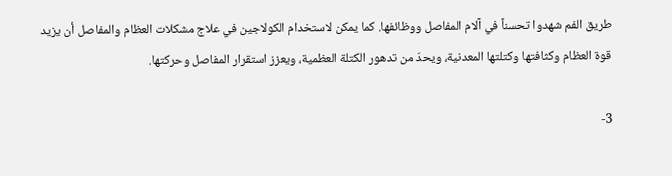طريق الفم شهدوا تحسناً في آلام المفاصل ووظائفها. كما يمكن لاستخدام الكولاجين في علاج مشكلات العظام والمفاصل أن يزيد قوة العظام وكثافتها وكتلتها المعدنية، ويحدّ من تدهور الكتلة العظمية، ويعزز استقرار المفاصل وحركتها.

3-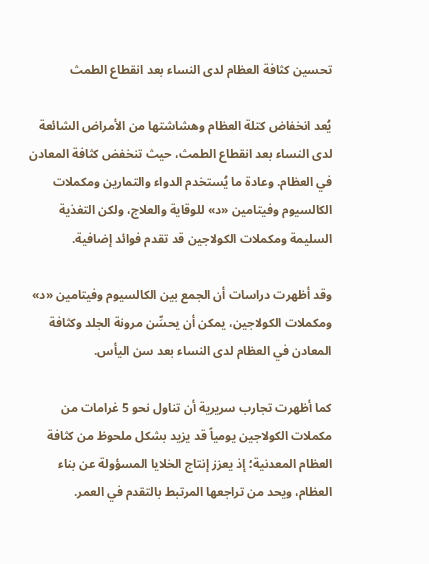تحسين كثافة العظام لدى النساء بعد انقطاع الطمث

يُعد انخفاض كتلة العظام وهشاشتها من الأمراض الشائعة لدى النساء بعد انقطاع الطمث، حيث تنخفض كثافة المعادن في العظام. وعادة ما يُستخدم الدواء والتمارين ومكملات الكالسيوم وفيتامين «د» للوقاية والعلاج، ولكن التغذية السليمة ومكملات الكولاجين قد تقدم فوائد إضافية.

وقد أظهرت دراسات أن الجمع بين الكالسيوم وفيتامين «د» ومكملات الكولاجين، يمكن أن يحسِّن مرونة الجلد وكثافة المعادن في العظام لدى النساء بعد سن اليأس.

كما أظهرت تجارب سريرية أن تناول نحو 5 غرامات من مكملات الكولاجين يومياً قد يزيد بشكل ملحوظ من كثافة العظام المعدنية؛ إذ يعزز إنتاج الخلايا المسؤولة عن بناء العظام، ويحد من تراجعها المرتبط بالتقدم في العمر.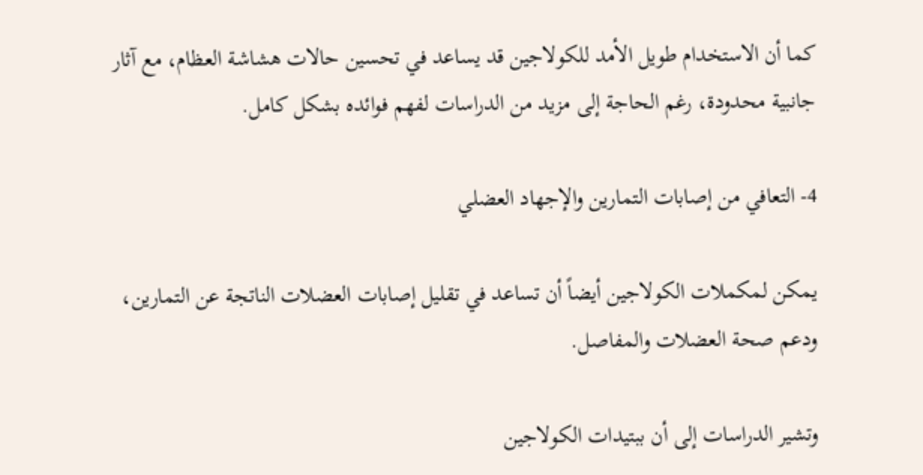كما أن الاستخدام طويل الأمد للكولاجين قد يساعد في تحسين حالات هشاشة العظام، مع آثار جانبية محدودة، رغم الحاجة إلى مزيد من الدراسات لفهم فوائده بشكل كامل.

4- التعافي من إصابات التمارين والإجهاد العضلي

يمكن لمكملات الكولاجين أيضاً أن تساعد في تقليل إصابات العضلات الناتجة عن التمارين، ودعم صحة العضلات والمفاصل.

وتشير الدراسات إلى أن ببتيدات الكولاجين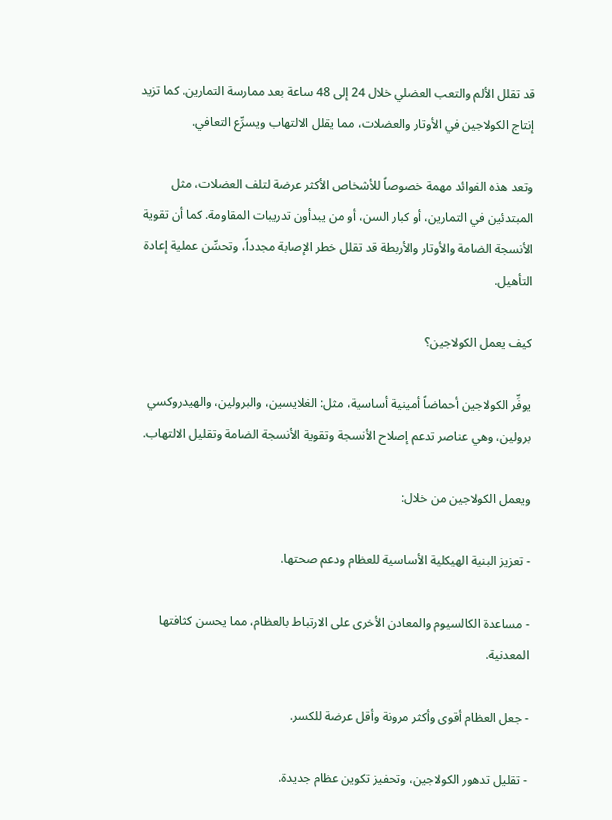قد تقلل الألم والتعب العضلي خلال 24 إلى 48 ساعة بعد ممارسة التمارين. كما تزيد إنتاج الكولاجين في الأوتار والعضلات، مما يقلل الالتهاب ويسرِّع التعافي.

وتعد هذه الفوائد مهمة خصوصاً للأشخاص الأكثر عرضة لتلف العضلات، مثل المبتدئين في التمارين، أو كبار السن، أو من يبدأون تدريبات المقاومة. كما أن تقوية الأنسجة الضامة والأوتار والأربطة قد تقلل خطر الإصابة مجدداً، وتحسِّن عملية إعادة التأهيل.

كيف يعمل الكولاجين؟

يوفِّر الكولاجين أحماضاً أمينية أساسية، مثل: الغلايسين، والبرولين، والهيدروكسي برولين، وهي عناصر تدعم إصلاح الأنسجة وتقوية الأنسجة الضامة وتقليل الالتهاب.

ويعمل الكولاجين من خلال:

- تعزيز البنية الهيكلية الأساسية للعظام ودعم صحتها.

- مساعدة الكالسيوم والمعادن الأخرى على الارتباط بالعظام، مما يحسن كثافتها المعدنية.

- جعل العظام أقوى وأكثر مرونة وأقل عرضة للكسر.

- تقليل تدهور الكولاجين، وتحفيز تكوين عظام جديدة.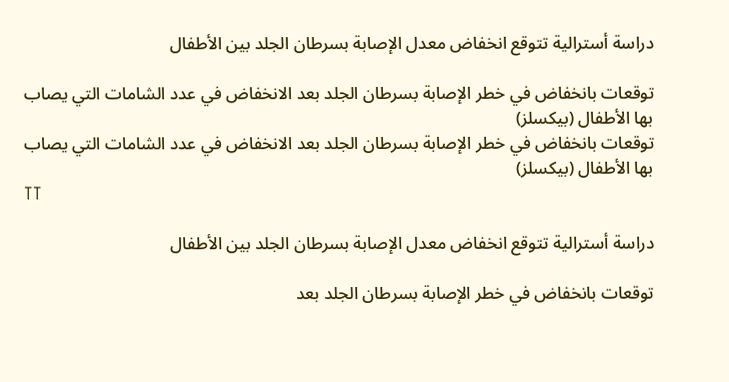دراسة أسترالية تتوقع انخفاض معدل الإصابة بسرطان الجلد بين الأطفال

توقعات بانخفاض في خطر الإصابة بسرطان الجلد بعد الانخفاض في عدد الشامات التي يصاب بها الأطفال (بيكسلز)
توقعات بانخفاض في خطر الإصابة بسرطان الجلد بعد الانخفاض في عدد الشامات التي يصاب بها الأطفال (بيكسلز)
TT

دراسة أسترالية تتوقع انخفاض معدل الإصابة بسرطان الجلد بين الأطفال

توقعات بانخفاض في خطر الإصابة بسرطان الجلد بعد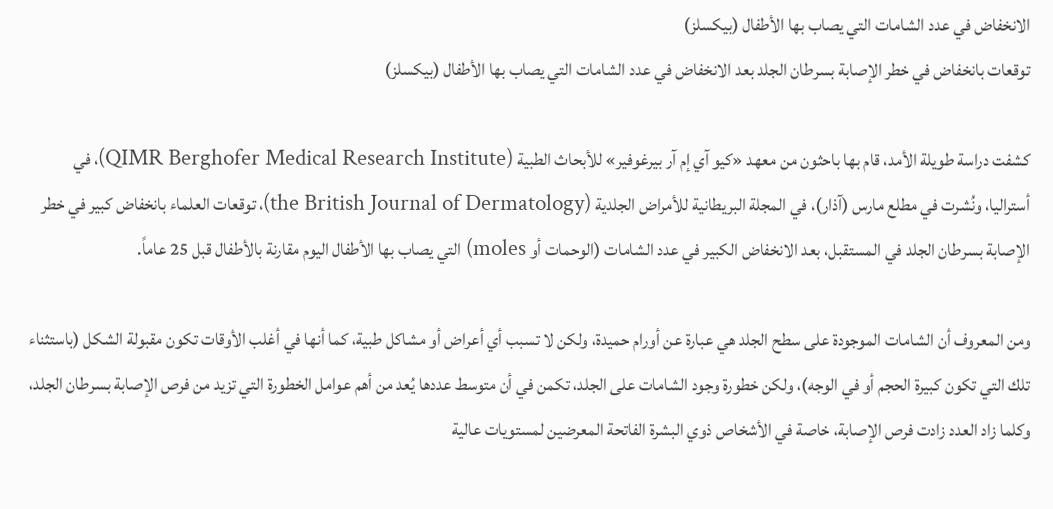الانخفاض في عدد الشامات التي يصاب بها الأطفال (بيكسلز)
توقعات بانخفاض في خطر الإصابة بسرطان الجلد بعد الانخفاض في عدد الشامات التي يصاب بها الأطفال (بيكسلز)

كشفت دراسة طويلة الأمد، قام بها باحثون من معهد «كيو آي إم آر بيرغوفير» للأبحاث الطبية (QIMR Berghofer Medical Research Institute)، في أستراليا، ونُشرت في مطلع مارس (آذار)، في المجلة البريطانية للأمراض الجلدية (the British Journal of Dermatology)، توقعات العلماء بانخفاض كبير في خطر الإصابة بسرطان الجلد في المستقبل، بعد الانخفاض الكبير في عدد الشامات (الوحمات أو moles) التي يصاب بها الأطفال اليوم مقارنة بالأطفال قبل 25 عاماً.

ومن المعروف أن الشامات الموجودة على سطح الجلد هي عبارة عن أورام حميدة، ولكن لا تسبب أي أعراض أو مشاكل طبية، كما أنها في أغلب الأوقات تكون مقبولة الشكل (باستثناء تلك التي تكون كبيرة الحجم أو في الوجه)، ولكن خطورة وجود الشامات على الجلد، تكمن في أن متوسط عددها يُعد من أهم عوامل الخطورة التي تزيد من فرص الإصابة بسرطان الجلد، وكلما زاد العدد زادت فرص الإصابة، خاصة في الأشخاص ذوي البشرة الفاتحة المعرضين لمستويات عالية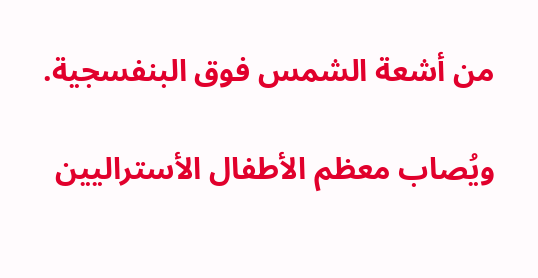من أشعة الشمس فوق البنفسجية.

ويُصاب معظم الأطفال الأستراليين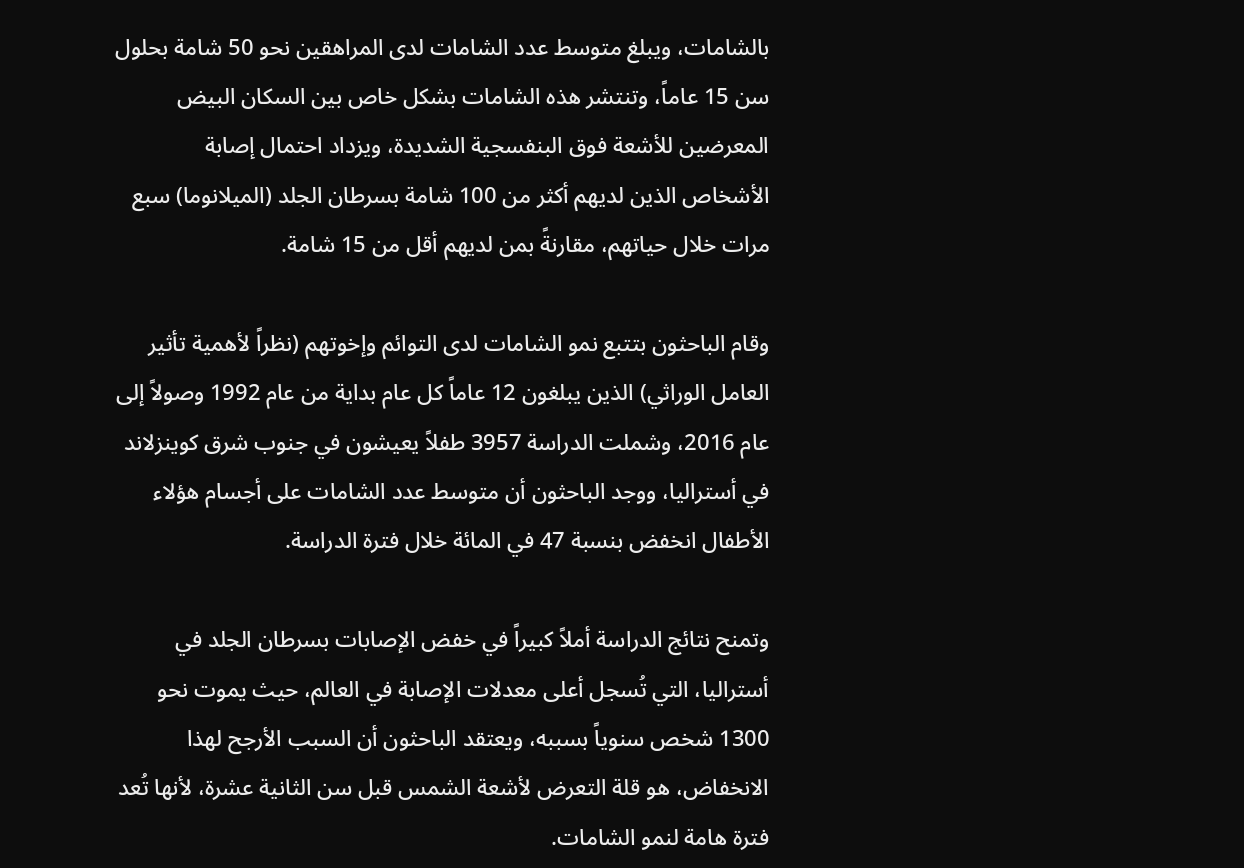بالشامات، ويبلغ متوسط عدد الشامات لدى المراهقين نحو 50 شامة بحلول سن 15 عاماً، وتنتشر هذه الشامات بشكل خاص بين السكان البيض المعرضين للأشعة فوق البنفسجية الشديدة، ويزداد احتمال إصابة الأشخاص الذين لديهم أكثر من 100 شامة بسرطان الجلد (الميلانوما) سبع مرات خلال حياتهم، مقارنةً بمن لديهم أقل من 15 شامة.

وقام الباحثون بتتبع نمو الشامات لدى التوائم وإخوتهم (نظراً لأهمية تأثير العامل الوراثي) الذين يبلغون 12 عاماً كل عام بداية من عام 1992 وصولاً إلى عام 2016، وشملت الدراسة 3957 طفلاً يعيشون في جنوب شرق كوينزلاند في أستراليا، ووجد الباحثون أن متوسط عدد الشامات على أجسام هؤلاء الأطفال انخفض بنسبة 47 في المائة خلال فترة الدراسة.

وتمنح نتائج الدراسة أملاً كبيراً في خفض الإصابات بسرطان الجلد في أستراليا، التي تُسجل أعلى معدلات الإصابة في العالم، حيث يموت نحو 1300 شخص سنوياً بسببه، ويعتقد الباحثون أن السبب الأرجح لهذا الانخفاض، هو قلة التعرض لأشعة الشمس قبل سن الثانية عشرة، لأنها تُعد فترة هامة لنمو الشامات.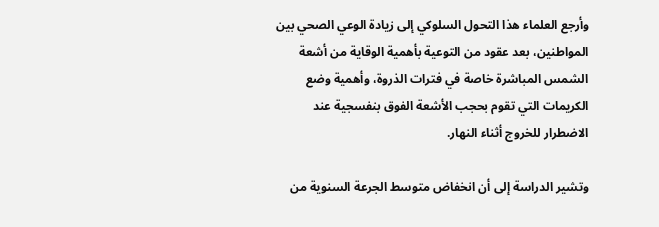وأرجع العلماء هذا التحول السلوكي إلى زيادة الوعي الصحي بين المواطنين، بعد عقود من التوعية بأهمية الوقاية من أشعة الشمس المباشرة خاصة في فترات الذروة، وأهمية وضع الكريمات التي تقوم بحجب الأشعة الفوق بنفسجية عند الاضطرار للخروج أثناء النهار.

وتشير الدراسة إلى أن انخفاض متوسط الجرعة السنوية من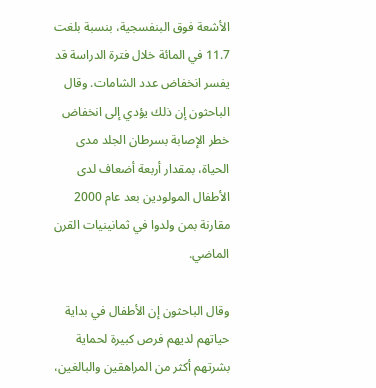الأشعة فوق البنفسجية، بنسبة بلغت 11.7 في المائة خلال فترة الدراسة قد يفسر انخفاض عدد الشامات. وقال الباحثون إن ذلك يؤدي إلى انخفاض خطر الإصابة بسرطان الجلد مدى الحياة، بمقدار أربعة أضعاف لدى الأطفال المولودين بعد عام 2000 مقارنة بمن ولدوا في ثمانينيات القرن الماضي.

وقال الباحثون إن الأطفال في بداية حياتهم لديهم فرص كبيرة لحماية بشرتهم أكثر من المراهقين والبالغين،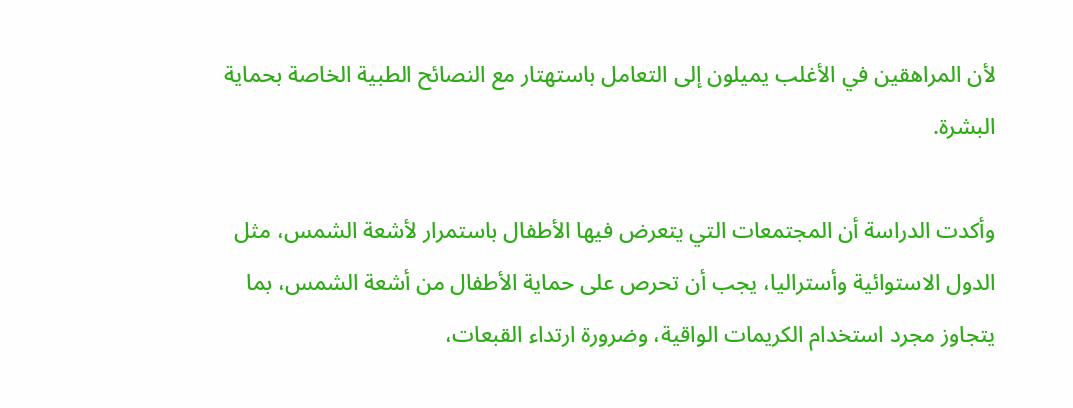لأن المراهقين في الأغلب يميلون إلى التعامل باستهتار مع النصائح الطبية الخاصة بحماية البشرة.

وأكدت الدراسة أن المجتمعات التي يتعرض فيها الأطفال باستمرار لأشعة الشمس، مثل الدول الاستوائية وأستراليا، يجب أن تحرص على حماية الأطفال من أشعة الشمس، بما يتجاوز مجرد استخدام الكريمات الواقية، وضرورة ارتداء القبعات،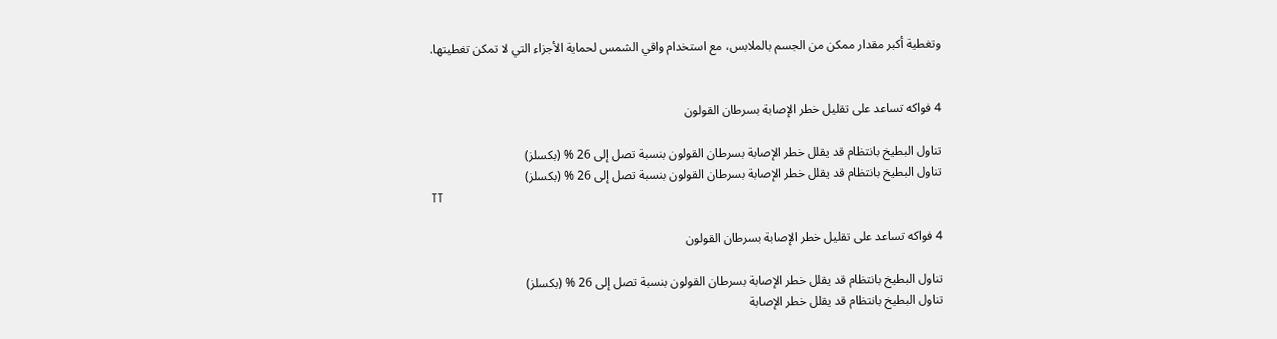وتغطية أكبر مقدار ممكن من الجسم بالملابس، مع استخدام واقي الشمس لحماية الأجزاء التي لا تمكن تغطيتها.


4 فواكه تساعد على تقليل خطر الإصابة بسرطان القولون

تناول البطيخ بانتظام قد يقلل خطر الإصابة بسرطان القولون بنسبة تصل إلى 26 % (بكسلز)
تناول البطيخ بانتظام قد يقلل خطر الإصابة بسرطان القولون بنسبة تصل إلى 26 % (بكسلز)
TT

4 فواكه تساعد على تقليل خطر الإصابة بسرطان القولون

تناول البطيخ بانتظام قد يقلل خطر الإصابة بسرطان القولون بنسبة تصل إلى 26 % (بكسلز)
تناول البطيخ بانتظام قد يقلل خطر الإصابة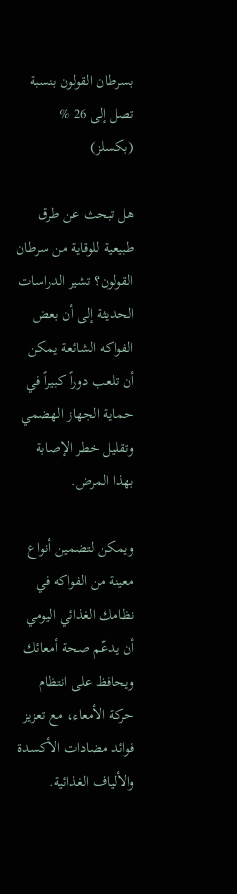بسرطان القولون بنسبة تصل إلى 26 % (بكسلز)

هل تبحث عن طرق طبيعية للوقاية من سرطان القولون؟ تشير الدراسات الحديثة إلى أن بعض الفواكه الشائعة يمكن أن تلعب دوراً كبيراً في حماية الجهاز الهضمي وتقليل خطر الإصابة بهذا المرض.

ويمكن لتضمين أنواع معينة من الفواكه في نظامك الغذائي اليومي أن يدعّم صحة أمعائك ويحافظ على انتظام حركة الأمعاء، مع تعزيز فوائد مضادات الأكسدة والألياف الغذائية.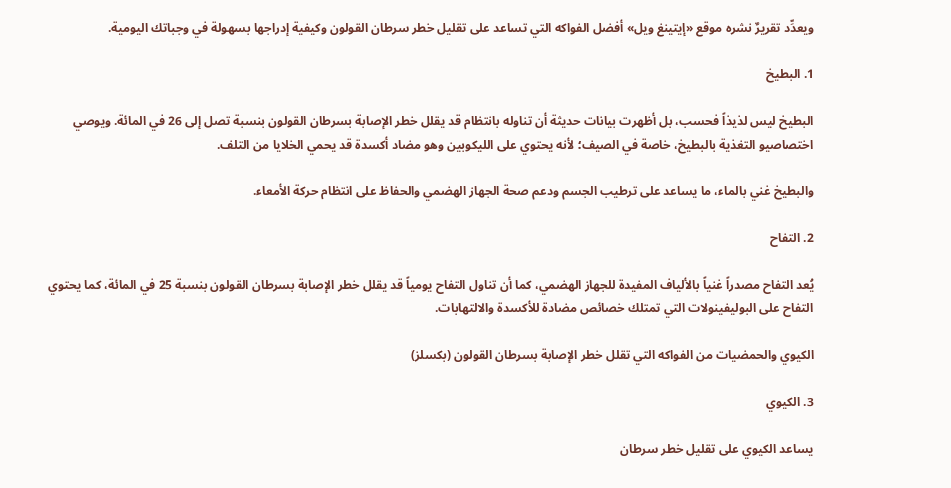ويعدِّد تقريرٌ نشره موقع «إيتينغ ويل» أفضل الفواكه التي تساعد على تقليل خطر سرطان القولون وكيفية إدراجها بسهولة في وجباتك اليومية.

1. البطيخ

البطيخ ليس لذيذاً فحسب، بل أظهرت بيانات حديثة أن تناوله بانتظام قد يقلل خطر الإصابة بسرطان القولون بنسبة تصل إلى 26 في المائة. ويوصي اختصاصيو التغذية بالبطيخ، خاصة في الصيف؛ لأنه يحتوي على الليكوبين وهو مضاد أكسدة قد يحمي الخلايا من التلف.

والبطيخ غني بالماء، ما يساعد على ترطيب الجسم ودعم صحة الجهاز الهضمي والحفاظ على انتظام حركة الأمعاء.

2. التفاح

يُعد التفاح مصدراً غنياً بالألياف المفيدة للجهاز الهضمي، كما أن تناول التفاح يومياً قد يقلل خطر الإصابة بسرطان القولون بنسبة 25 في المائة، كما يحتوي التفاح على البوليفينولات التي تمتلك خصائص مضادة للأكسدة والالتهابات.

الكيوي والحمضيات من الفواكه التي تقلل خطر الإصابة بسرطان القولون (بكسلز)

3. الكيوي

يساعد الكيوي على تقليل خطر سرطان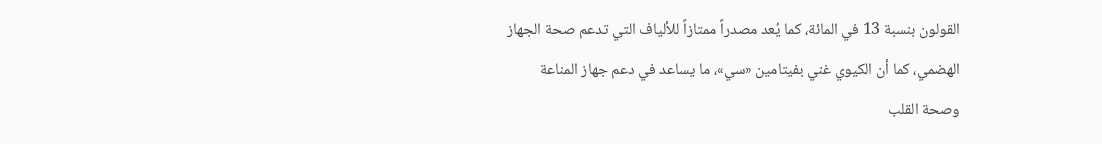القولون بنسبة 13 في المائة، كما يُعد مصدراً ممتازاً للألياف التي تدعم صحة الجهاز الهضمي، كما أن الكيوي غني بفيتامين «سي»، ما يساعد في دعم جهاز المناعة وصحة القلب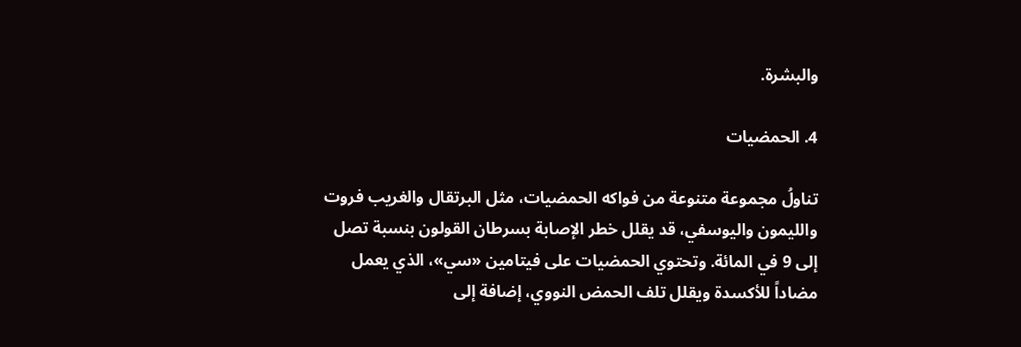والبشرة.

4. الحمضيات

تناولُ مجموعة متنوعة من فواكه الحمضيات، مثل البرتقال والغريب فروت والليمون واليوسفي، قد يقلل خطر الإصابة بسرطان القولون بنسبة تصل إلى 9 في المائة. وتحتوي الحمضيات على فيتامين «سي»، الذي يعمل مضاداً للأكسدة ويقلل تلف الحمض النووي، إضافة إلى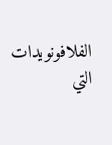الفلافونويدات التي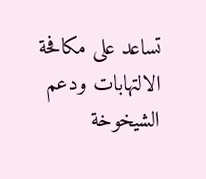تساعد على مكافحة الالتهابات ودعم الشيخوخة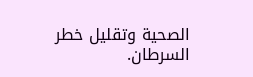الصحية وتقليل خطر السرطان.